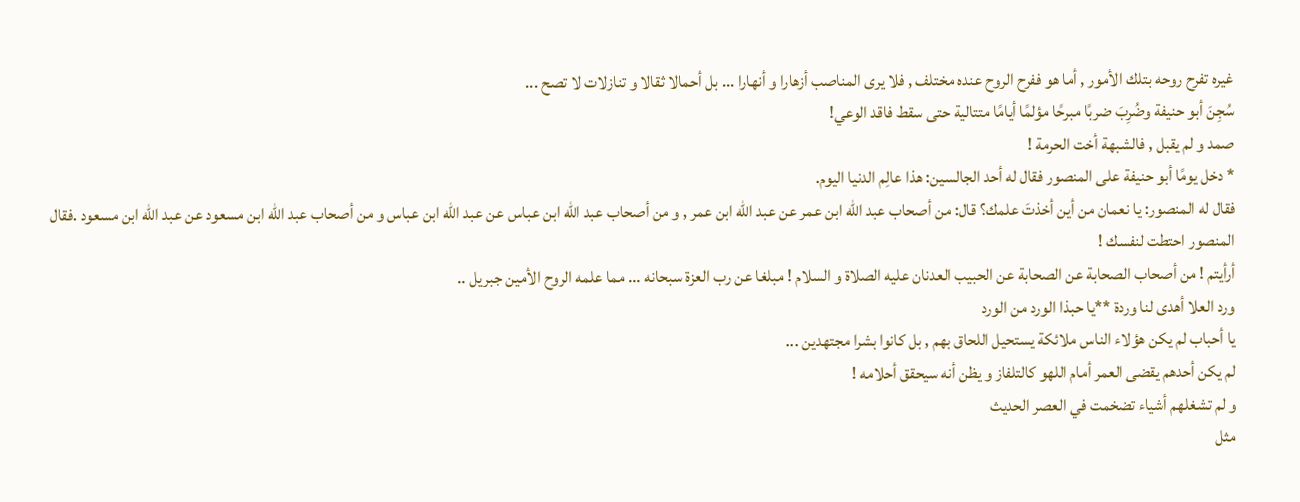غيره تفرح روحه بتلك الأمور , أما هو ففرح الروح عنده مختلف , فلا يرى المناصب أزهارا و أنهارا ... بل أحمالا ثقالا و تنازلات لا تصح ...
سُجِنَ أبو حنيفة وضُرِبَ ضربًا مبرحًا مؤلمًا أيامًا متتالية حتى سقط فاقد الوعي!
صمد و لم يقبل , فالشبهة أخت الحرمة !
* دخل يومًا أبو حنيفة على المنصور فقال له أحد الجالسين: هذا عالِم الدنيا اليوم.
فقال له المنصور: يا نعمان من أين أخذتَ علمك؟ قال: من أصحاب عبد الله ابن عمر عن عبد الله ابن عمر , و من أصحاب عبد الله ابن عباس عن عبد الله ابن عباس و من أصحاب عبد الله ابن مسعود عن عبد الله ابن مسعود .فقال المنصور احتطت لنفسك !
أرأيتم ! من أصحاب الصحابة عن الصحابة عن الحبيب العدنان عليه الصلاة و السلام ! مبلغا عن رب العزة سبحانه ... مما علمه الروح الأمين جبريل ..
ورد العلا أهدى لنا وردة **يا حبذا الورد من الورد
يا أحباب لم يكن هؤلاء الناس ملائكة يستحيل اللحاق بهم , بل كانوا بشرا مجتهدين ...
لم يكن أحدهم يقضى العمر أمام اللهو كالتلفاز و يظن أنه سيحقق أحلامه !
و لم تشغلهم أشياء تضخمت في العصر الحديث
مثل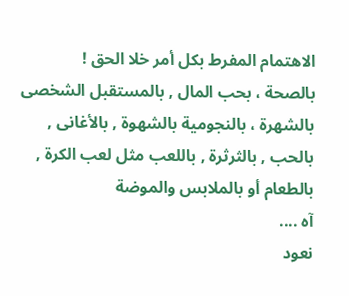الاهتمام المفرط بكل أمر خلا الحق !
بالصحة ، بحب المال , بالمستقبل الشخصى
بالشهرة ، بالنجومية بالشهوة , بالأغانى ,
بالحب , بالثرثرة , باللعب مثل لعب الكرة , بالطعام أو بالملابس والموضة
آه ....
نعود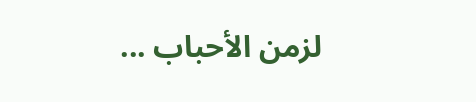لزمن الأحباب ...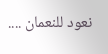نعود للنعمان ....